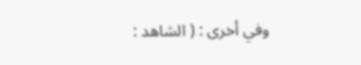وفي أخرى : ( الشاهد :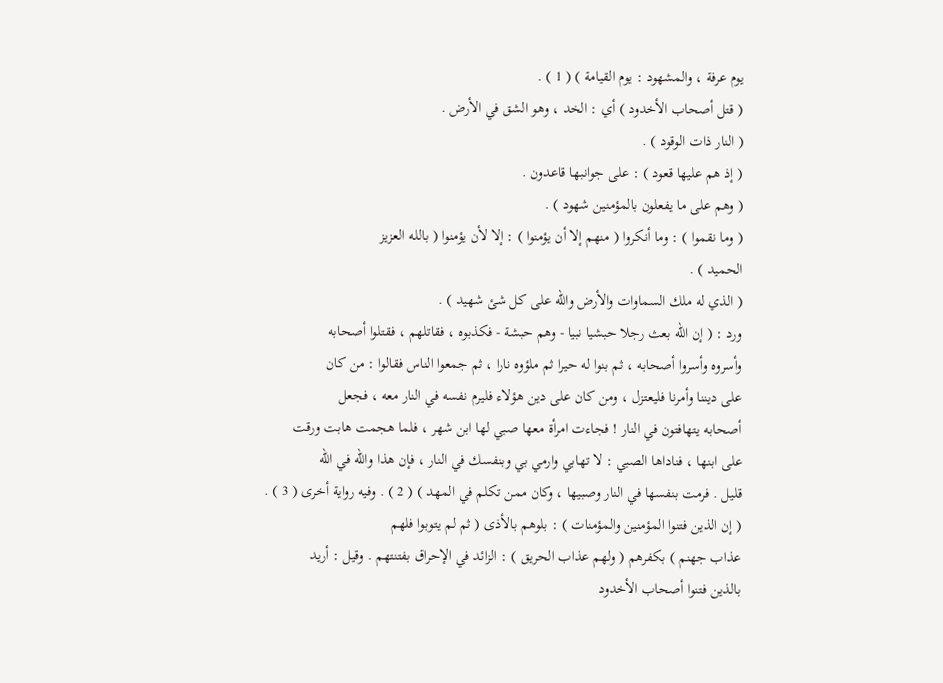يوم عرفة ، والمشهود : يوم القيامة ) ( 1 ) .
( قتل أصحاب الأخدود ) أي : الخد ، وهو الشق في الأرض .
( النار ذات الوقود ) .
( إذ هم عليها قعود ) : على جوانبها قاعدون .
( وهم على ما يفعلون بالمؤمنين شهود ) .
( وما نقموا ) : وما أنكروا ( منهم إلا أن يؤمنوا ) : إلا لأن يؤمنوا ( بالله العزيز
الحميد ) .
( الذي له ملك السماوات والأرض والله على كل شئ شهيد ) .
ورد : ( إن الله بعث رجلا حبشيا نبيا - وهم حبشة - فكذبوه ، فقاتلهم ، فقتلوا أصحابه
وأسروه وأسروا أصحابه ، ثم بنوا له حيرا ثم ملؤوه نارا ، ثم جمعوا الناس فقالوا : من كان
على ديننا وأمرنا فليعتزل ، ومن كان على دين هؤلاء فليرم نفسه في النار معه ، فجعل
أصحابه يتهافتون في النار ! فجاءت امرأة معها صبي لها ابن شهر ، فلما هجمت هابت ورقت
على ابنها ، فناداها الصبي : لا تهابي وارمي بي وبنفسك في النار ، فإن هذا والله في الله
قليل . فرمت بنفسها في النار وصبيها ، وكان ممن تكلم في المهد ) ( 2 ) . وفيه رواية أخرى ( 3 ) .
( إن الذين فتنوا المؤمنين والمؤمنات ) : بلوهم بالأذى ( ثم لم يتوبوا فلهم
عذاب جهنم ) بكفرهم ( ولهم عذاب الحريق ) : الزائد في الإحراق بفتنتهم . وقيل : أريد
بالذين فتنوا أصحاب الأخدود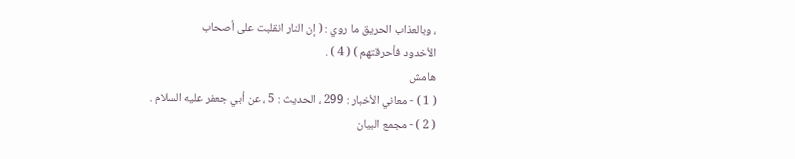، وبالعذاب الحريق ما روي : ( إن النار انقلبت على أصحاب
الأخدود فأحرقتهم ) ( 4 ) .
هامش
( 1 ) - معاني الأخبار : 299 ، الحديث : 5 ، عن أبي جعفر عليه السلام .
( 2 ) - مجمع البيان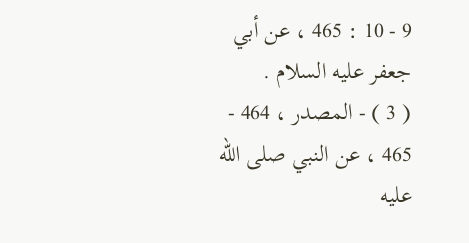9 - 10 : 465 ، عن أبي جعفر عليه السلام .
( 3 ) - المصدر ، 464 - 465 ، عن النبي صلى الله عليه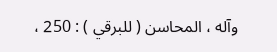وآله ، المحاسن ( للبرقي ) : 250 ،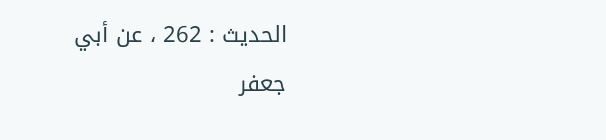الحديث : 262 ، عن أبي جعفر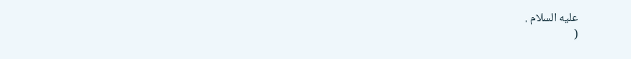عليه السلام .
(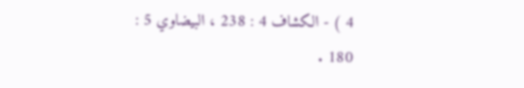4 ) - الكشاف 4 : 238 ، البيضاوي 5 : 180 .